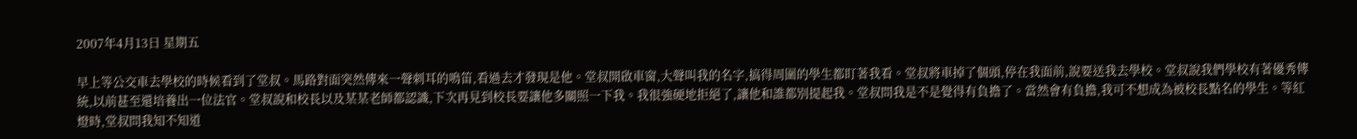2007年4月13日 星期五

早上等公交車去學校的時候看到了堂叔。馬路對面突然傳來一聲刺耳的鳴笛,看過去才發現是他。堂叔開啟車窗,大聲叫我的名字,搞得周圍的學生都盯著我看。堂叔將車掉了個頭,停在我面前,說要送我去學校。堂叔說我們學校有著優秀傳統,以前甚至還培養出一位法官。堂叔說和校長以及某某老師都認識,下次再見到校長要讓他多關照一下我。我很強硬地拒絕了,讓他和誰都別提起我。堂叔問我是不是覺得有負擔了。當然會有負擔,我可不想成為被校長點名的學生。等紅燈時,堂叔問我知不知道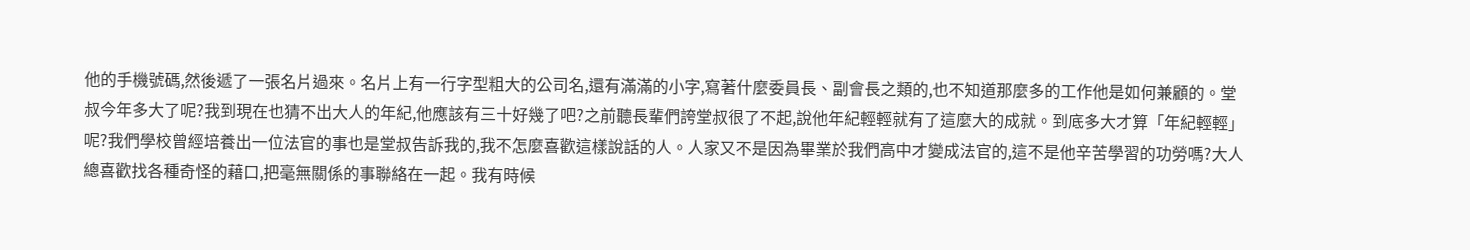他的手機號碼,然後遞了一張名片過來。名片上有一行字型粗大的公司名,還有滿滿的小字,寫著什麼委員長、副會長之類的,也不知道那麼多的工作他是如何兼顧的。堂叔今年多大了呢?我到現在也猜不出大人的年紀,他應該有三十好幾了吧?之前聽長輩們誇堂叔很了不起,說他年紀輕輕就有了這麼大的成就。到底多大才算「年紀輕輕」呢?我們學校曾經培養出一位法官的事也是堂叔告訴我的,我不怎麼喜歡這樣說話的人。人家又不是因為畢業於我們高中才變成法官的,這不是他辛苦學習的功勞嗎?大人總喜歡找各種奇怪的藉口,把毫無關係的事聯絡在一起。我有時候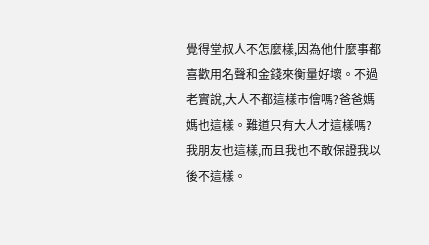覺得堂叔人不怎麼樣,因為他什麼事都喜歡用名聲和金錢來衡量好壞。不過老實說,大人不都這樣市儈嗎?爸爸媽媽也這樣。難道只有大人才這樣嗎?我朋友也這樣,而且我也不敢保證我以後不這樣。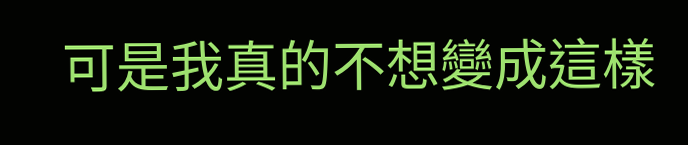可是我真的不想變成這樣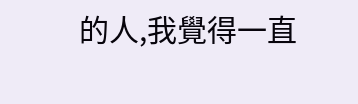的人,我覺得一直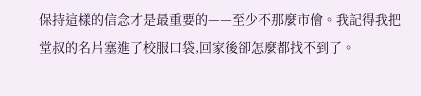保持這樣的信念才是最重要的——至少不那麼市儈。我記得我把堂叔的名片塞進了校服口袋,回家後卻怎麼都找不到了。